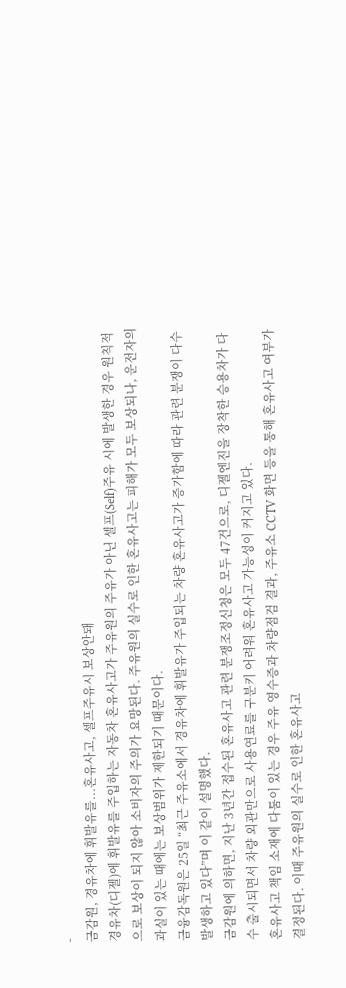-
금감원, 경유차에 휘발유를...혼유사고, 셀프주유시 보상안돼
경유차(디젤)에 휘발유를 주입하는 자동차 혼유사고가 주유원의 주유가 아닌 셀프(Self)주유 시에 발생한 경우 원칙적으로 보상이 되지 않아 소비자의 주의가 요망된다. 주유원의 실수로 인한 혼유사고는 피해가 모두 보상되나, 운전자의 과실이 있는 때에는 보상범위가 제한되기 때문이다.
금융감독원은 25일 “최근 주유소에서 경유차에 휘발유가 주입되는 차량 혼유사고가 증가함에 따라 관련 분쟁이 다수 발생하고 있다”며 이 같이 설명했다.
금감원에 의하면, 지난 3년간 접수된 혼유사고 관련 분쟁조정신청은 모두 47건으로, 디젤엔진을 장착한 승용차가 다수 출시되면서 차량 외관만으로 사용연료를 구분키 어려워 혼유사고 가능성이 커지고 있다.
혼유사고 책임 소재에 다툼이 있는 경우 주유 영수증과 차량점검 결과, 주유소 CCTV 화면 등을 통해 혼유사고 여부가 결정된다. 이때 주유원의 실수로 인한 혼유사고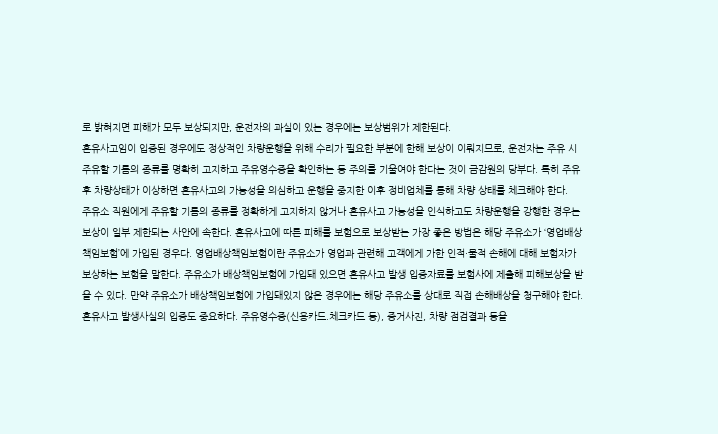로 밝혀지면 피해가 모두 보상되지만, 운전자의 과실이 있는 경우에는 보상범위가 제한된다.
혼유사고임이 입증된 경우에도 정상적인 차량운행을 위해 수리가 필요한 부분에 한해 보상이 이뤄지므로, 운전자는 주유 시 주유할 기름의 종류를 명확히 고지하고 주유영수증을 확인하는 등 주의를 기울여야 한다는 것이 금감원의 당부다. 특히 주유 후 차량상태가 이상하면 혼유사고의 가능성을 의심하고 운행을 중지한 이후 정비업체를 통해 차량 상태를 체크해야 한다.
주유소 직원에게 주유할 기름의 종류를 정확하게 고지하지 않거나 혼유사고 가능성을 인식하고도 차량운행을 강행한 경우는 보상이 일부 제한되는 사안에 속한다. 혼유사고에 따른 피해를 보험으로 보상받는 가장 좋은 방법은 해당 주유소가 ‘영업배상책임보험’에 가입된 경우다. 영업배상책임보험이란 주유소가 영업과 관련해 고객에게 가한 인적·물적 손해에 대해 보험자가 보상하는 보험을 말한다. 주유소가 배상책임보험에 가입돼 있으면 혼유사고 발생 입증자료를 보험사에 제출해 피해보상을 받을 수 있다. 만약 주유소가 배상책임보험에 가입돼있지 않은 경우에는 해당 주유소를 상대로 직접 손해배상을 청구해야 한다.
혼유사고 발생사실의 입증도 중요하다. 주유영수증(신용카드.체크카드 등), 증거사진, 차량 점검결과 등을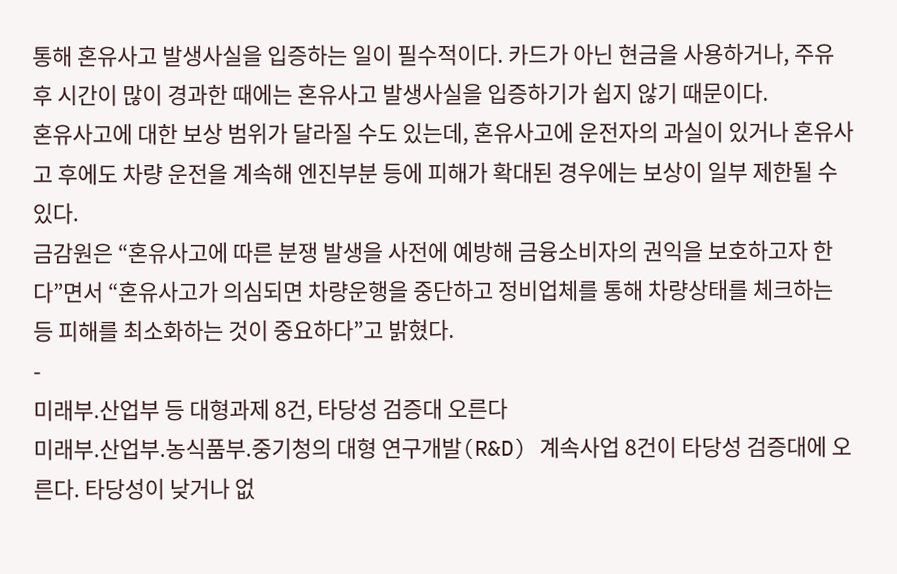통해 혼유사고 발생사실을 입증하는 일이 필수적이다. 카드가 아닌 현금을 사용하거나, 주유 후 시간이 많이 경과한 때에는 혼유사고 발생사실을 입증하기가 쉽지 않기 때문이다.
혼유사고에 대한 보상 범위가 달라질 수도 있는데, 혼유사고에 운전자의 과실이 있거나 혼유사고 후에도 차량 운전을 계속해 엔진부분 등에 피해가 확대된 경우에는 보상이 일부 제한될 수 있다.
금감원은 “혼유사고에 따른 분쟁 발생을 사전에 예방해 금융소비자의 권익을 보호하고자 한다”면서 “혼유사고가 의심되면 차량운행을 중단하고 정비업체를 통해 차량상태를 체크하는 등 피해를 최소화하는 것이 중요하다”고 밝혔다.
-
미래부.산업부 등 대형과제 8건, 타당성 검증대 오른다
미래부.산업부.농식품부.중기청의 대형 연구개발(R&D) 계속사업 8건이 타당성 검증대에 오른다. 타당성이 낮거나 없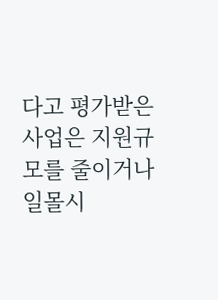다고 평가받은 사업은 지원규모를 줄이거나 일몰시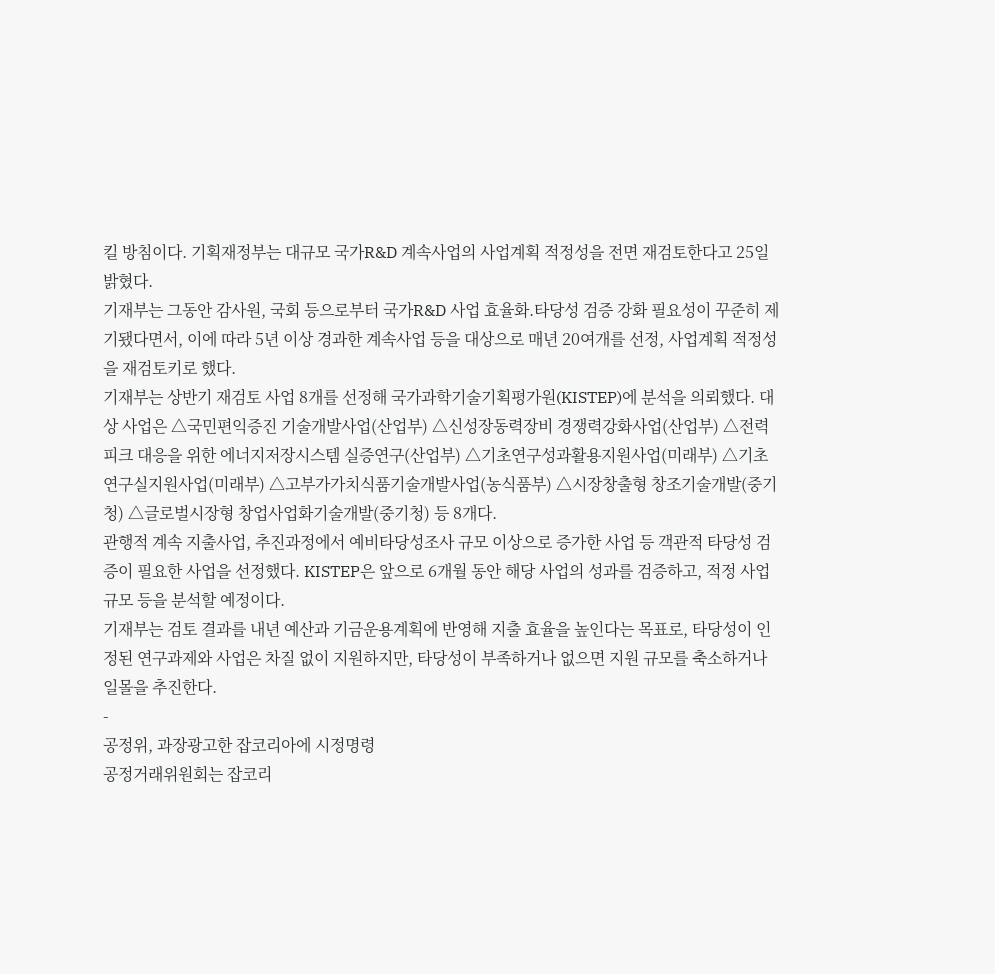킬 방침이다. 기획재정부는 대규모 국가R&D 계속사업의 사업계획 적정성을 전면 재검토한다고 25일 밝혔다.
기재부는 그동안 감사원, 국회 등으로부터 국가R&D 사업 효율화.타당성 검증 강화 필요성이 꾸준히 제기됐다면서, 이에 따라 5년 이상 경과한 계속사업 등을 대상으로 매년 20여개를 선정, 사업계획 적정성을 재검토키로 했다.
기재부는 상반기 재검토 사업 8개를 선정해 국가과학기술기획평가원(KISTEP)에 분석을 의뢰했다. 대상 사업은 △국민편익증진 기술개발사업(산업부) △신성장동력장비 경쟁력강화사업(산업부) △전력피크 대응을 위한 에너지저장시스템 실증연구(산업부) △기초연구성과활용지원사업(미래부) △기초연구실지원사업(미래부) △고부가가치식품기술개발사업(농식품부) △시장창출형 창조기술개발(중기청) △글로벌시장형 창업사업화기술개발(중기청) 등 8개다.
관행적 계속 지출사업, 추진과정에서 예비타당성조사 규모 이상으로 증가한 사업 등 객관적 타당성 검증이 필요한 사업을 선정했다. KISTEP은 앞으로 6개월 동안 해당 사업의 성과를 검증하고, 적정 사업규모 등을 분석할 예정이다.
기재부는 검토 결과를 내년 예산과 기금운용계획에 반영해 지출 효율을 높인다는 목표로, 타당성이 인정된 연구과제와 사업은 차질 없이 지원하지만, 타당성이 부족하거나 없으면 지원 규모를 축소하거나 일몰을 추진한다.
-
공정위, 과장광고한 잡코리아에 시정명령
공정거래위원회는 잡코리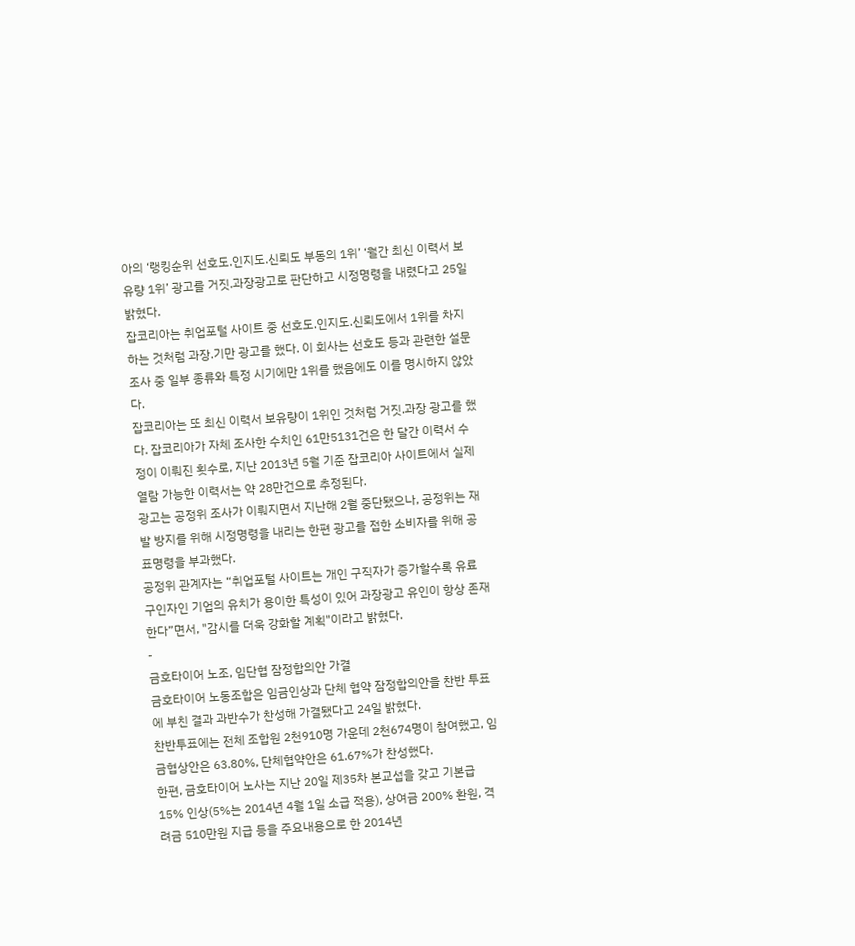아의 ‘랭킹순위 선호도.인지도.신뢰도 부동의 1위’ ‘월간 최신 이력서 보유량 1위’ 광고를 거짓.과장광고로 판단하고 시정명령을 내렸다고 25일 밝혔다.
잡코리아는 취업포털 사이트 중 선호도.인지도.신뢰도에서 1위를 차지하는 것처럼 과장.기만 광고를 했다. 이 회사는 선호도 등과 관련한 설문조사 중 일부 종류와 특정 시기에만 1위를 했음에도 이를 명시하지 않았다.
잡코리아는 또 최신 이력서 보유량이 1위인 것처럼 거짓.과장 광고를 했다. 잡코리아가 자체 조사한 수치인 61만5131건은 한 달간 이력서 수정이 이뤄진 횟수로, 지난 2013년 5월 기준 잡코리아 사이트에서 실제 열람 가능한 이력서는 약 28만건으로 추정된다.
광고는 공정위 조사가 이뤄지면서 지난해 2월 중단됐으나, 공정위는 재발 방지를 위해 시정명령을 내리는 한편 광고를 접한 소비자를 위해 공표명령을 부과했다.
공정위 관계자는 “취업포털 사이트는 개인 구직자가 증가할수록 유료 구인자인 기업의 유치가 용이한 특성이 있어 과장광고 유인이 항상 존재한다”면서, "감시를 더욱 강화할 계획"이라고 밝혔다.
-
금호타이어 노조, 임단협 잠정합의안 가결
금호타이어 노동조합은 임금인상과 단체 협약 잠정합의안을 찬반 투표에 부친 결과 과반수가 찬성해 가결됐다고 24일 밝혔다.
찬반투표에는 전체 조합원 2천910명 가운데 2천674명이 참여했고, 임금협상안은 63.80%, 단체협약안은 61.67%가 찬성했다.
한편, 금호타이어 노사는 지난 20일 제35차 본교섭을 갖고 기본급 15% 인상(5%는 2014년 4월 1일 소급 적용), 상여금 200% 환원, 격려금 510만원 지급 등을 주요내용으로 한 2014년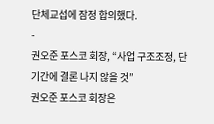단체교섭에 잠정 합의했다.
-
권오준 포스코 회장, “사업 구조조정, 단기간에 결론 나지 않을 것”
권오준 포스코 회장은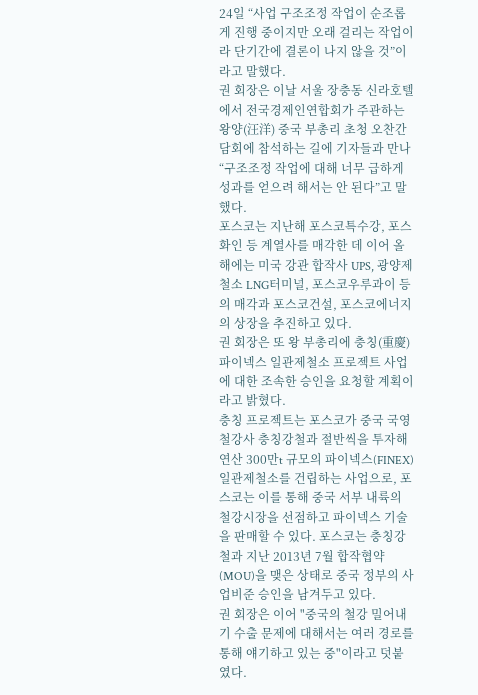24일 “사업 구조조정 작업이 순조롭게 진행 중이지만 오래 걸리는 작업이라 단기간에 결론이 나지 않을 것”이라고 말했다.
권 회장은 이날 서울 장충동 신라호텔에서 전국경제인연합회가 주관하는 왕양(汪洋) 중국 부총리 초청 오찬간담회에 참석하는 길에 기자들과 만나 “구조조정 작업에 대해 너무 급하게 성과를 얻으려 해서는 안 된다”고 말했다.
포스코는 지난해 포스코특수강, 포스화인 등 계열사를 매각한 데 이어 올해에는 미국 강관 합작사 UPS, 광양제철소 LNG터미널, 포스코우루과이 등의 매각과 포스코건설, 포스코에너지의 상장을 추진하고 있다.
권 회장은 또 왕 부총리에 충칭(重慶) 파이넥스 일관제철소 프로젝트 사업에 대한 조속한 승인을 요청할 계획이라고 밝혔다.
충칭 프로젝트는 포스코가 중국 국영철강사 충칭강철과 절반씩을 투자해 연산 300만t 규모의 파이넥스(FINEX) 일관제철소를 건립하는 사업으로, 포스코는 이를 통해 중국 서부 내륙의 철강시장을 선점하고 파이넥스 기술을 판매할 수 있다. 포스코는 충칭강철과 지난 2013년 7월 합작협약(MOU)을 맺은 상태로 중국 정부의 사업비준 승인을 남겨두고 있다.
권 회장은 이어 "중국의 철강 밀어내기 수출 문제에 대해서는 여러 경로를 통해 얘기하고 있는 중"이라고 덧붙였다.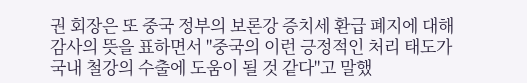권 회장은 또 중국 정부의 보론강 증치세 환급 폐지에 대해 감사의 뜻을 표하면서 "중국의 이런 긍정적인 처리 태도가 국내 철강의 수출에 도움이 될 것 같다"고 말했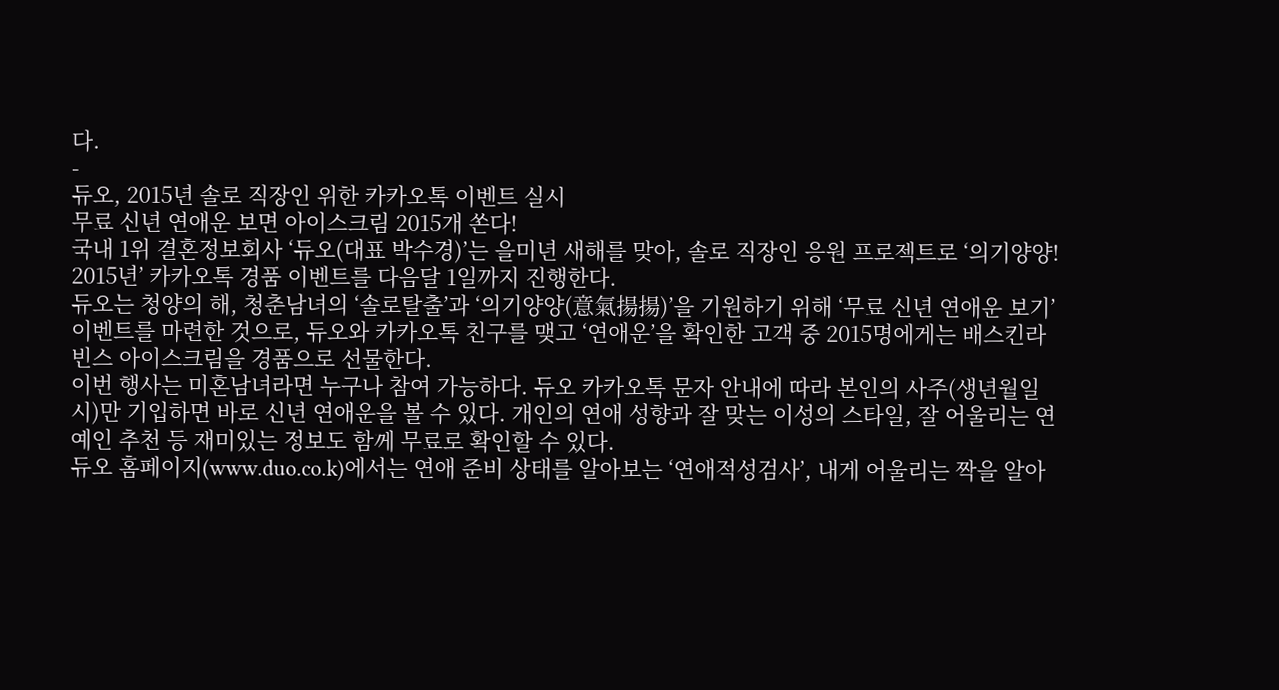다.
-
듀오, 2015년 솔로 직장인 위한 카카오톡 이벤트 실시
무료 신년 연애운 보면 아이스크림 2015개 쏜다!
국내 1위 결혼정보회사 ‘듀오(대표 박수경)’는 을미년 새해를 맞아, 솔로 직장인 응원 프로젝트로 ‘의기양양! 2015년’ 카카오톡 경품 이벤트를 다음달 1일까지 진행한다.
듀오는 청양의 해, 청춘남녀의 ‘솔로탈출’과 ‘의기양양(意氣揚揚)’을 기원하기 위해 ‘무료 신년 연애운 보기’ 이벤트를 마련한 것으로, 듀오와 카카오톡 친구를 맺고 ‘연애운’을 확인한 고객 중 2015명에게는 배스킨라빈스 아이스크림을 경품으로 선물한다.
이번 행사는 미혼남녀라면 누구나 참여 가능하다. 듀오 카카오톡 문자 안내에 따라 본인의 사주(생년월일시)만 기입하면 바로 신년 연애운을 볼 수 있다. 개인의 연애 성향과 잘 맞는 이성의 스타일, 잘 어울리는 연예인 추천 등 재미있는 정보도 함께 무료로 확인할 수 있다.
듀오 홈페이지(www.duo.co.k)에서는 연애 준비 상태를 알아보는 ‘연애적성검사’, 내게 어울리는 짝을 알아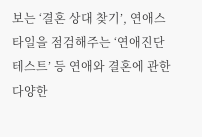보는 ‘결혼 상대 찾기’, 연애스타일을 점검해주는 ‘연애진단테스트’ 등 연애와 결혼에 관한 다양한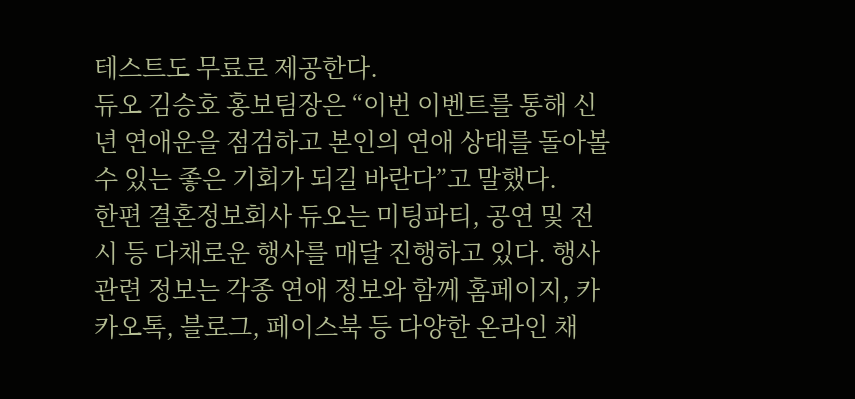테스트도 무료로 제공한다.
듀오 김승호 홍보팀장은 “이번 이벤트를 통해 신년 연애운을 점검하고 본인의 연애 상태를 돌아볼 수 있는 좋은 기회가 되길 바란다”고 말했다.
한편 결혼정보회사 듀오는 미팅파티, 공연 및 전시 등 다채로운 행사를 매달 진행하고 있다. 행사 관련 정보는 각종 연애 정보와 함께 홈페이지, 카카오톡, 블로그, 페이스북 등 다양한 온라인 채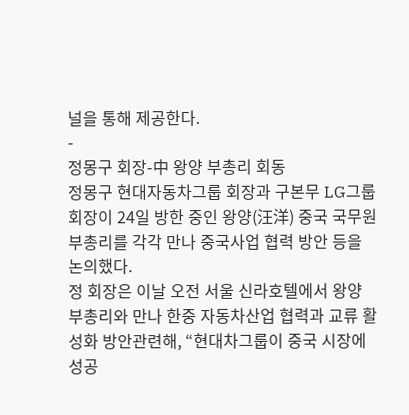널을 통해 제공한다.
-
정몽구 회장-中 왕양 부총리 회동
정몽구 현대자동차그룹 회장과 구본무 LG그룹 회장이 24일 방한 중인 왕양(汪洋) 중국 국무원 부총리를 각각 만나 중국사업 협력 방안 등을 논의했다.
정 회장은 이날 오전 서울 신라호텔에서 왕양 부총리와 만나 한중 자동차산업 협력과 교류 활성화 방안관련해, “현대차그룹이 중국 시장에 성공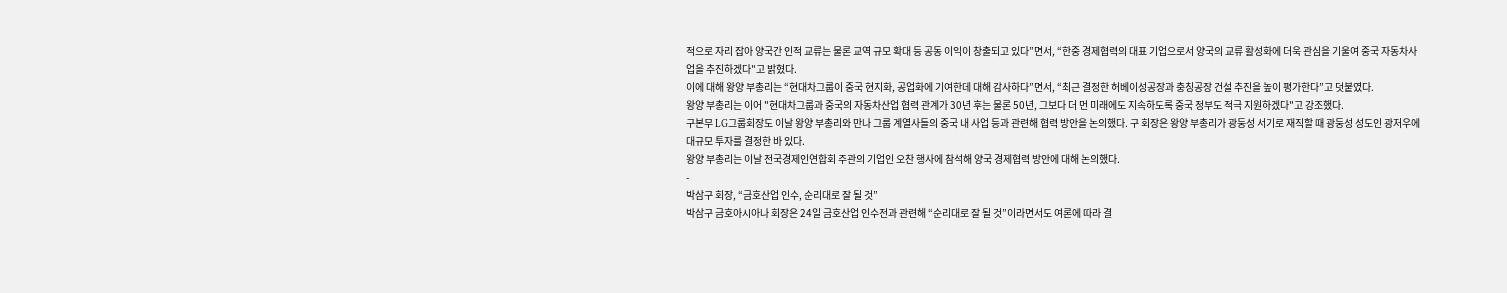적으로 자리 잡아 양국간 인적 교류는 물론 교역 규모 확대 등 공동 이익이 창출되고 있다”면서, “한중 경제협력의 대표 기업으로서 양국의 교류 활성화에 더욱 관심을 기울여 중국 자동차사업을 추진하겠다"고 밝혔다.
이에 대해 왕양 부총리는 “현대차그룹이 중국 현지화, 공업화에 기여한데 대해 감사하다”면서, “최근 결정한 허베이성공장과 충칭공장 건설 추진을 높이 평가한다”고 덧붙였다.
왕양 부총리는 이어 "현대차그룹과 중국의 자동차산업 협력 관계가 30년 후는 물론 50년, 그보다 더 먼 미래에도 지속하도록 중국 정부도 적극 지원하겠다"고 강조했다.
구본무 LG그룹회장도 이날 왕양 부총리와 만나 그룹 계열사들의 중국 내 사업 등과 관련해 협력 방안을 논의했다. 구 회장은 왕양 부총리가 광둥성 서기로 재직할 때 광둥성 성도인 광저우에 대규모 투자를 결정한 바 있다.
왕양 부총리는 이날 전국경제인연합회 주관의 기업인 오찬 행사에 참석해 양국 경제협력 방안에 대해 논의했다.
-
박삼구 회장, “금호산업 인수, 순리대로 잘 될 것”
박삼구 금호아시아나 회장은 24일 금호산업 인수전과 관련해 “순리대로 잘 될 것”이라면서도 여론에 따라 결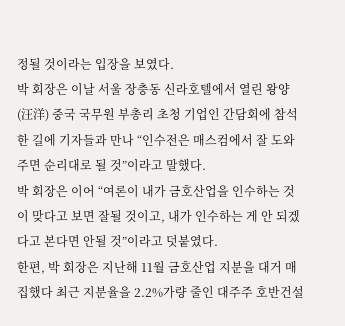정될 것이라는 입장을 보였다.
박 회장은 이날 서울 장충동 신라호텔에서 열린 왕양(汪洋) 중국 국무원 부총리 초청 기업인 간담회에 참석한 길에 기자들과 만나 “인수전은 매스컴에서 잘 도와주면 순리대로 될 것”이라고 말했다.
박 회장은 이어 “여론이 내가 금호산업을 인수하는 것이 맞다고 보면 잘될 것이고, 내가 인수하는 게 안 되겠다고 본다면 안될 것”이라고 덧붙였다.
한편, 박 회장은 지난해 11월 금호산업 지분을 대거 매집했다 최근 지분율을 2.2%가량 줄인 대주주 호반건설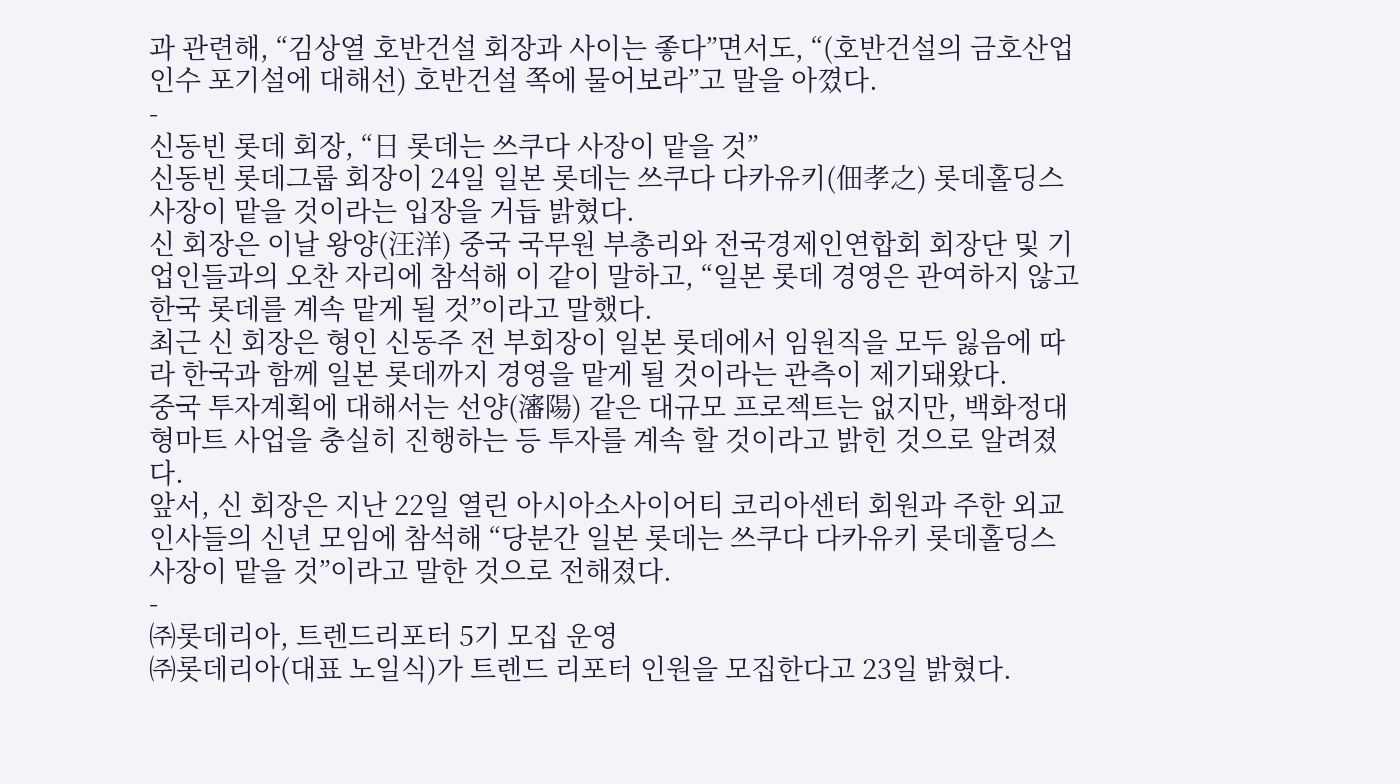과 관련해, “김상열 호반건설 회장과 사이는 좋다”면서도, “(호반건설의 금호산업 인수 포기설에 대해선) 호반건설 쪽에 물어보라”고 말을 아꼈다.
-
신동빈 롯데 회장, “日 롯데는 쓰쿠다 사장이 맡을 것”
신동빈 롯데그룹 회장이 24일 일본 롯데는 쓰쿠다 다카유키(佃孝之) 롯데홀딩스 사장이 맡을 것이라는 입장을 거듭 밝혔다.
신 회장은 이날 왕양(汪洋) 중국 국무원 부총리와 전국경제인연합회 회장단 및 기업인들과의 오찬 자리에 참석해 이 같이 말하고, “일본 롯데 경영은 관여하지 않고 한국 롯데를 계속 맡게 될 것”이라고 말했다.
최근 신 회장은 형인 신동주 전 부회장이 일본 롯데에서 임원직을 모두 잃음에 따라 한국과 함께 일본 롯데까지 경영을 맡게 될 것이라는 관측이 제기돼왔다.
중국 투자계획에 대해서는 선양(瀋陽) 같은 대규모 프로젝트는 없지만, 백화정대형마트 사업을 충실히 진행하는 등 투자를 계속 할 것이라고 밝힌 것으로 알려졌다.
앞서, 신 회장은 지난 22일 열린 아시아소사이어티 코리아센터 회원과 주한 외교인사들의 신년 모임에 참석해 “당분간 일본 롯데는 쓰쿠다 다카유키 롯데홀딩스 사장이 맡을 것”이라고 말한 것으로 전해졌다.
-
㈜롯데리아, 트렌드리포터 5기 모집 운영
㈜롯데리아(대표 노일식)가 트렌드 리포터 인원을 모집한다고 23일 밝혔다.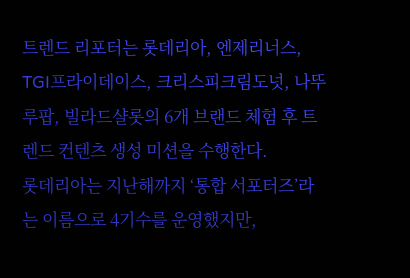트렌드 리포터는 롯데리아, 엔제리너스, TGI프라이데이스, 크리스피크림도넛, 나뚜루팝, 빌라드샬롯의 6개 브랜드 체험 후 트렌드 컨텐츠 생성 미션을 수행한다.
롯데리아는 지난해까지 ‘통합 서포터즈’라는 이름으로 4기수를 운영했지만,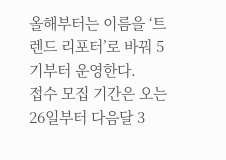올해부터는 이름을 ‘트렌드 리포터’로 바꿔 5기부터 운영한다.
접수 모집 기간은 오는 26일부터 다음달 3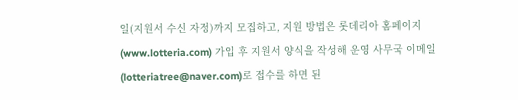일(지원서 수신 자정)까지 모집하고, 지원 방법은 롯데리아 홈페이지(www.lotteria.com) 가입 후 지원서 양식을 작성해 운영 사무국 이메일(lotteriatree@naver.com)로 접수를 하면 된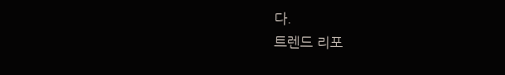다.
트렌드 리포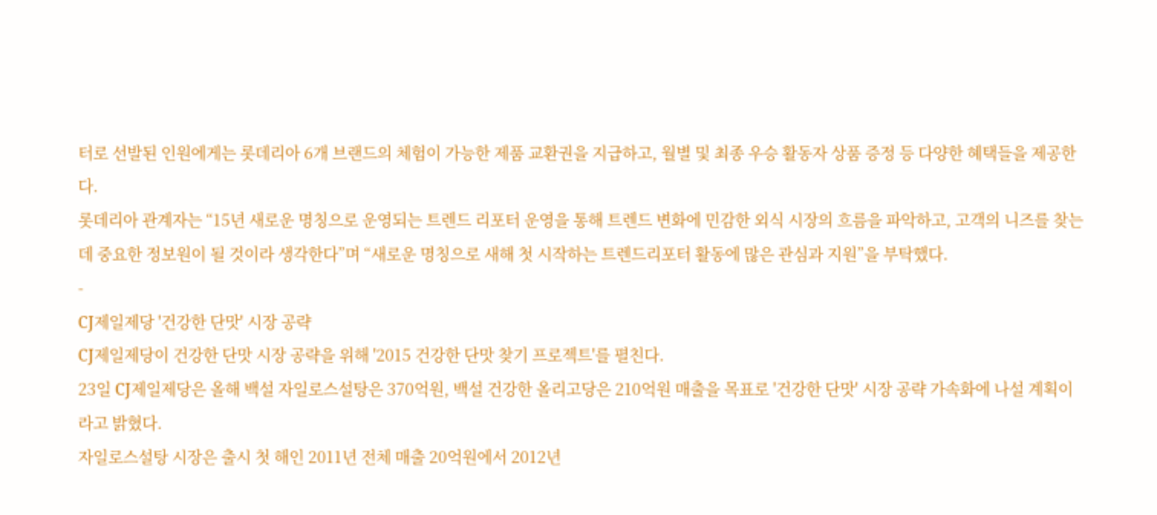터로 선발된 인원에게는 롯데리아 6개 브랜드의 체험이 가능한 제품 교환권을 지급하고, 월별 및 최종 우승 활동자 상품 증정 등 다양한 혜택들을 제공한다.
롯데리아 관계자는 “15년 새로운 명칭으로 운영되는 트렌드 리포터 운영을 통해 트렌드 변화에 민감한 외식 시장의 흐름을 파악하고, 고객의 니즈를 찾는데 중요한 정보원이 될 것이라 생각한다”며 “새로운 명칭으로 새해 첫 시작하는 트렌드리포터 활동에 많은 관심과 지원”을 부탁했다.
-
CJ제일제당 '건강한 단맛' 시장 공략
CJ제일제당이 건강한 단맛 시장 공략을 위해 '2015 건강한 단맛 찾기 프로젝트'를 펼친다.
23일 CJ제일제당은 올해 백설 자일로스설탕은 370억원, 백설 건강한 올리고당은 210억원 매출을 목표로 '건강한 단맛' 시장 공략 가속화에 나설 계획이라고 밝혔다.
자일로스설탕 시장은 출시 첫 해인 2011년 전체 매출 20억원에서 2012년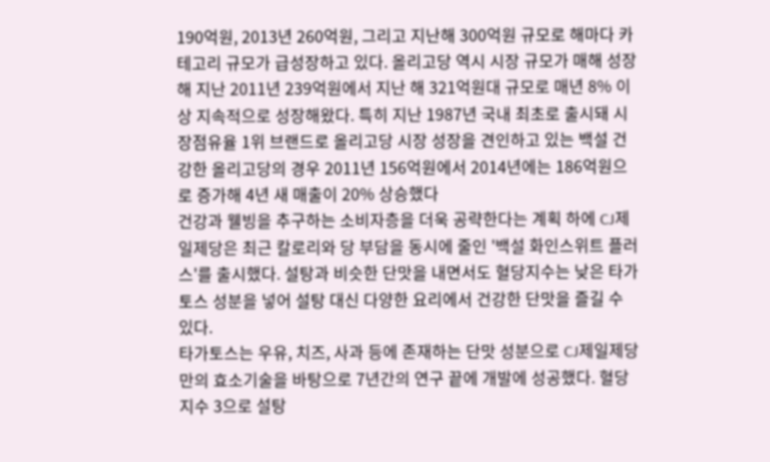190억원, 2013년 260억원, 그리고 지난해 300억원 규모로 해마다 카테고리 규모가 급성장하고 있다. 올리고당 역시 시장 규모가 매해 성장해 지난 2011년 239억원에서 지난 해 321억원대 규모로 매년 8% 이상 지속적으로 성장해왔다. 특히 지난 1987년 국내 최초로 출시돼 시장점유율 1위 브랜드로 올리고당 시장 성장을 견인하고 있는 백설 건강한 올리고당의 경우 2011년 156억원에서 2014년에는 186억원으로 증가해 4년 새 매출이 20% 상승했다
건강과 웰빙을 추구하는 소비자층을 더욱 공략한다는 계획 하에 CJ제일제당은 최근 칼로리와 당 부담을 동시에 줄인 '백설 화인스위트 플러스'를 출시했다. 설탕과 비슷한 단맛을 내면서도 혈당지수는 낮은 타가토스 성분을 넣어 설탕 대신 다양한 요리에서 건강한 단맛을 즐길 수 있다.
타가토스는 우유, 치즈, 사과 등에 존재하는 단맛 성분으로 CJ제일제당만의 효소기술을 바탕으로 7년간의 연구 끝에 개발에 성공했다. 혈당지수 3으로 설탕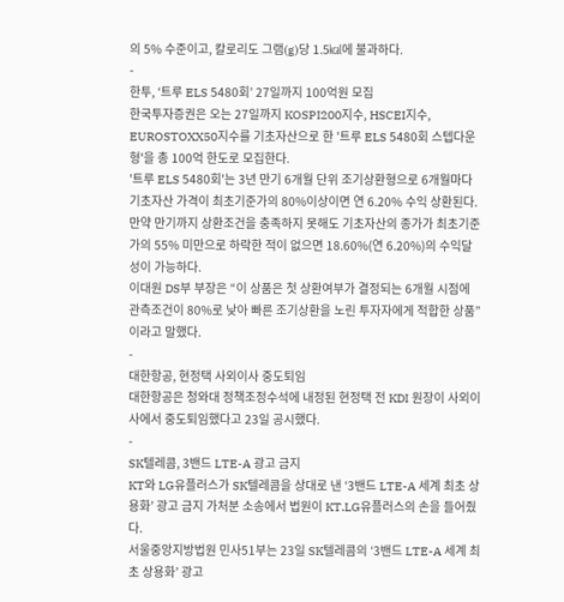의 5% 수준이고, 칼로리도 그램(g)당 1.5㎉에 불과하다.
-
한투, ‘트루 ELS 5480회’ 27일까지 100억원 모집
한국투자증권은 오는 27일까지 KOSPI200지수, HSCEI지수, EUROSTOXX50지수를 기초자산으로 한 '트루 ELS 5480회 스텝다운형'을 총 100억 한도로 모집한다.
'트루 ELS 5480회'는 3년 만기 6개월 단위 조기상환형으로 6개월마다 기초자산 가격이 최초기준가의 80%이상이면 연 6.20% 수익 상환된다. 만약 만기까지 상환조건을 충족하지 못해도 기초자산의 종가가 최초기준가의 55% 미만으로 하락한 적이 없으면 18.60%(연 6.20%)의 수익달성이 가능하다.
이대원 DS부 부장은 “이 상품은 첫 상환여부가 결정되는 6개월 시점에 관측조건이 80%로 낮아 빠른 조기상환을 노린 투자자에게 적합한 상품”이라고 말했다.
-
대한항공, 현정택 사외이사 중도퇴임
대한항공은 청와대 정책조정수석에 내정된 현정택 전 KDI 원장이 사외이사에서 중도퇴임했다고 23일 공시했다.
-
SK텔레콤, 3밴드 LTE-A 광고 금지
KT와 LG유플러스가 SK텔레콤을 상대로 낸 ‘3밴드 LTE-A 세계 최초 상용화’ 광고 금지 가처분 소송에서 법원이 KT.LG유플러스의 손을 들어줬다.
서울중앙지방법원 민사51부는 23일 SK텔레콤의 ‘3밴드 LTE-A 세계 최초 상용화’ 광고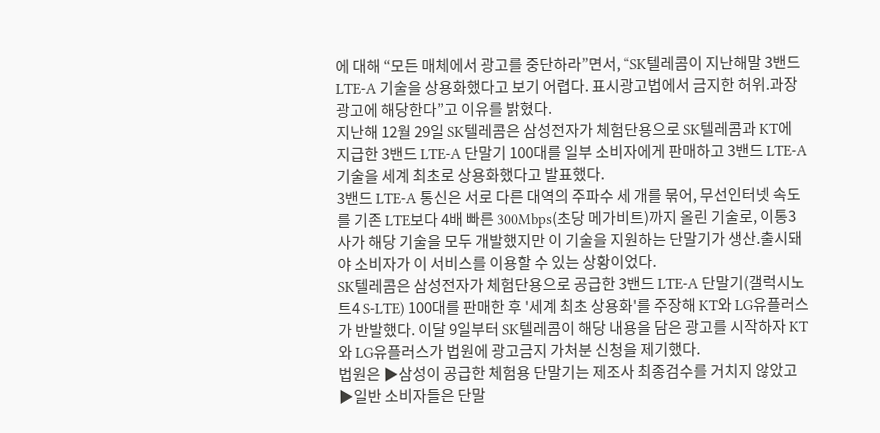에 대해 “모든 매체에서 광고를 중단하라”면서, “SK텔레콤이 지난해말 3밴드 LTE-A 기술을 상용화했다고 보기 어렵다. 표시광고법에서 금지한 허위.과장 광고에 해당한다”고 이유를 밝혔다.
지난해 12월 29일 SK텔레콤은 삼성전자가 체험단용으로 SK텔레콤과 KT에 지급한 3밴드 LTE-A 단말기 100대를 일부 소비자에게 판매하고 3밴드 LTE-A 기술을 세계 최초로 상용화했다고 발표했다.
3밴드 LTE-A 통신은 서로 다른 대역의 주파수 세 개를 묶어, 무선인터넷 속도를 기존 LTE보다 4배 빠른 300Mbps(초당 메가비트)까지 올린 기술로, 이통3사가 해당 기술을 모두 개발했지만 이 기술을 지원하는 단말기가 생산.출시돼야 소비자가 이 서비스를 이용할 수 있는 상황이었다.
SK텔레콤은 삼성전자가 체험단용으로 공급한 3밴드 LTE-A 단말기(갤럭시노트4 S-LTE) 100대를 판매한 후 '세계 최초 상용화'를 주장해 KT와 LG유플러스가 반발했다. 이달 9일부터 SK텔레콤이 해당 내용을 담은 광고를 시작하자 KT와 LG유플러스가 법원에 광고금지 가처분 신청을 제기했다.
법원은 ▶삼성이 공급한 체험용 단말기는 제조사 최종검수를 거치지 않았고 ▶일반 소비자들은 단말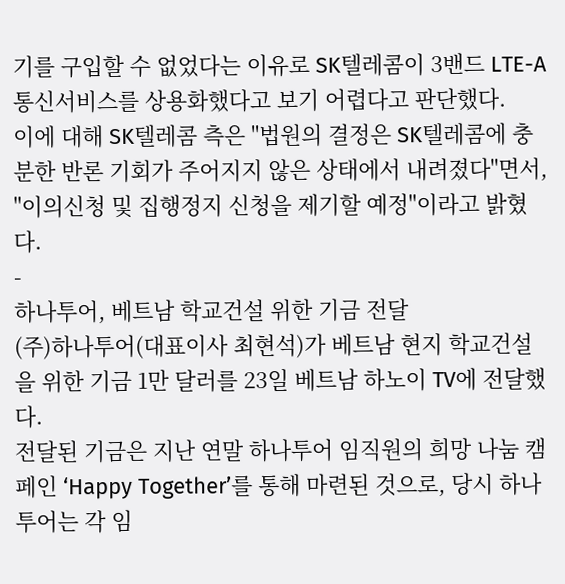기를 구입할 수 없었다는 이유로 SK텔레콤이 3밴드 LTE-A 통신서비스를 상용화했다고 보기 어렵다고 판단했다.
이에 대해 SK텔레콤 측은 "법원의 결정은 SK텔레콤에 충분한 반론 기회가 주어지지 않은 상태에서 내려졌다"면서, "이의신청 및 집행정지 신청을 제기할 예정"이라고 밝혔다.
-
하나투어, 베트남 학교건설 위한 기금 전달
(주)하나투어(대표이사 최현석)가 베트남 현지 학교건설을 위한 기금 1만 달러를 23일 베트남 하노이 TV에 전달했다.
전달된 기금은 지난 연말 하나투어 임직원의 희망 나눔 캠페인 ‘Happy Together’를 통해 마련된 것으로, 당시 하나투어는 각 임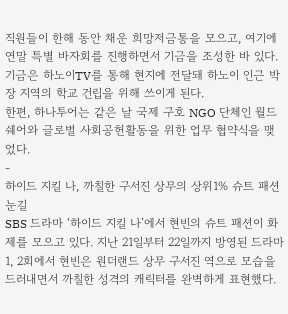직원들이 한해 동안 채운 희망저금통을 모으고, 여기에 연말 특별 바자회를 진행하면서 기금을 조성한 바 있다. 기금은 하노이TV를 통해 현지에 전달돼 하노이 인근 박장 지역의 학교 건립을 위해 쓰이게 된다.
한편, 하나투어는 같은 날 국제 구호 NGO 단체인 월드쉐어와 글로벌 사회공헌활동을 위한 업무 협약식을 맺었다.
-
하이드 지킬 나, 까칠한 구서진 상무의 상위1% 슈트 패션 눈길
SBS 드라마 ‘하이드 지킬 나’에서 현빈의 슈트 패션이 화제를 모으고 있다. 지난 21일부터 22일까지 방영된 드라마 1, 2회에서 현빈은 원더랜드 상무 구서진 역으로 모습을 드러내면서 까칠한 성격의 캐릭터를 완벽하게 표현했다.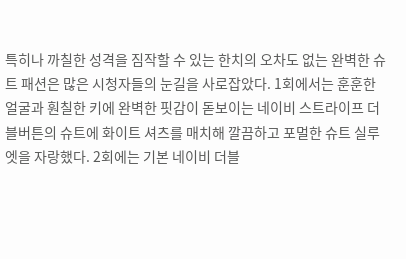특히나 까칠한 성격을 짐작할 수 있는 한치의 오차도 없는 완벽한 슈트 패션은 많은 시청자들의 눈길을 사로잡았다. 1회에서는 훈훈한 얼굴과 훤칠한 키에 완벽한 핏감이 돋보이는 네이비 스트라이프 더블버튼의 슈트에 화이트 셔츠를 매치해 깔끔하고 포멀한 슈트 실루엣을 자랑했다. 2회에는 기본 네이비 더블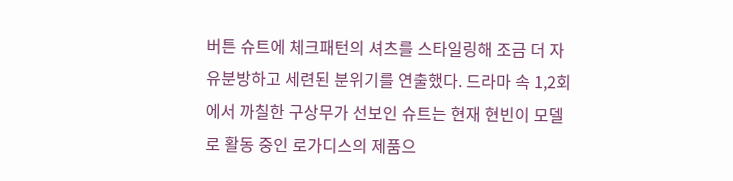버튼 슈트에 체크패턴의 셔츠를 스타일링해 조금 더 자유분방하고 세련된 분위기를 연출했다. 드라마 속 1,2회에서 까칠한 구상무가 선보인 슈트는 현재 현빈이 모델로 활동 중인 로가디스의 제품으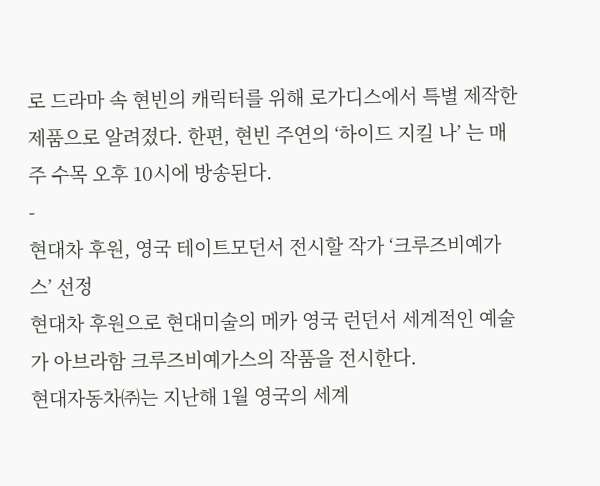로 드라마 속 현빈의 캐릭터를 위해 로가디스에서 특별 제작한 제품으로 알려졌다. 한편, 현빈 주연의 ‘하이드 지킬 나’ 는 매주 수목 오후 10시에 방송된다.
-
현대차 후원, 영국 테이트모던서 전시할 작가 ‘크루즈비예가스’ 선정
현대차 후원으로 현대미술의 메카 영국 런던서 세계적인 예술가 아브라함 크루즈비예가스의 작품을 전시한다.
현대자동차㈜는 지난해 1월 영국의 세계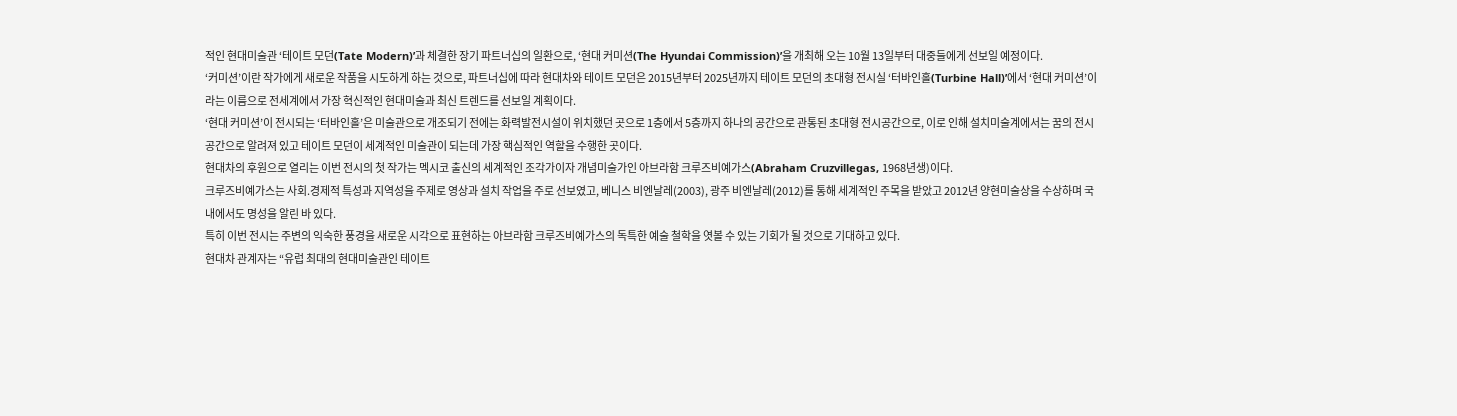적인 현대미술관 ‘테이트 모던(Tate Modern)’과 체결한 장기 파트너십의 일환으로, ‘현대 커미션(The Hyundai Commission)’을 개최해 오는 10월 13일부터 대중들에게 선보일 예정이다.
‘커미션’이란 작가에게 새로운 작품을 시도하게 하는 것으로, 파트너십에 따라 현대차와 테이트 모던은 2015년부터 2025년까지 테이트 모던의 초대형 전시실 ‘터바인홀(Turbine Hall)’에서 ‘현대 커미션’이라는 이름으로 전세계에서 가장 혁신적인 현대미술과 최신 트렌드를 선보일 계획이다.
‘현대 커미션’이 전시되는 ‘터바인홀’은 미술관으로 개조되기 전에는 화력발전시설이 위치했던 곳으로 1층에서 5층까지 하나의 공간으로 관통된 초대형 전시공간으로, 이로 인해 설치미술계에서는 꿈의 전시공간으로 알려져 있고 테이트 모던이 세계적인 미술관이 되는데 가장 핵심적인 역할을 수행한 곳이다.
현대차의 후원으로 열리는 이번 전시의 첫 작가는 멕시코 출신의 세계적인 조각가이자 개념미술가인 아브라함 크루즈비예가스(Abraham Cruzvillegas, 1968년생)이다.
크루즈비예가스는 사회.경제적 특성과 지역성을 주제로 영상과 설치 작업을 주로 선보였고, 베니스 비엔날레(2003), 광주 비엔날레(2012)를 통해 세계적인 주목을 받았고 2012년 양현미술상을 수상하며 국내에서도 명성을 알린 바 있다.
특히 이번 전시는 주변의 익숙한 풍경을 새로운 시각으로 표현하는 아브라함 크루즈비예가스의 독특한 예술 철학을 엿볼 수 있는 기회가 될 것으로 기대하고 있다.
현대차 관계자는 “유럽 최대의 현대미술관인 테이트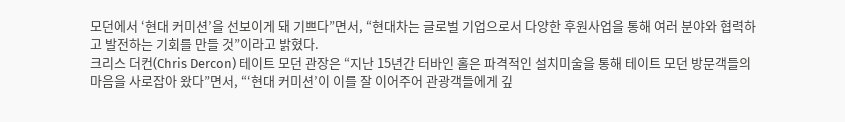모던에서 ‘현대 커미션’을 선보이게 돼 기쁘다”면서, “현대차는 글로벌 기업으로서 다양한 후원사업을 통해 여러 분야와 협력하고 발전하는 기회를 만들 것”이라고 밝혔다.
크리스 더컨(Chris Dercon) 테이트 모던 관장은 “지난 15년간 터바인 홀은 파격적인 설치미술을 통해 테이트 모던 방문객들의 마음을 사로잡아 왔다”면서, “‘현대 커미션’이 이를 잘 이어주어 관광객들에게 깊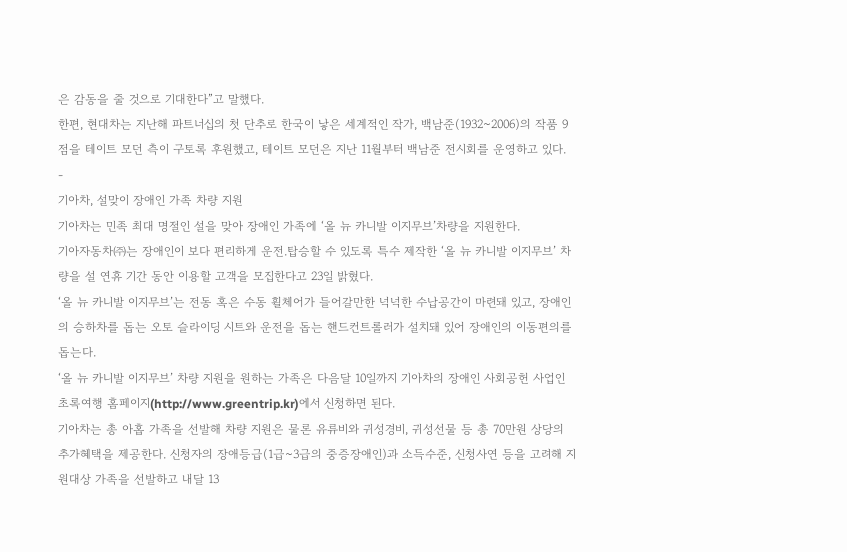은 감동을 줄 것으로 기대한다”고 말했다.
한편, 현대차는 지난해 파트너십의 첫 단추로 한국이 낳은 세계적인 작가, 백남준(1932~2006)의 작품 9점을 테이트 모던 측이 구토록 후원했고, 테이트 모던은 지난 11월부터 백남준 전시회를 운영하고 있다.
-
기아차, 설맞이 장애인 가족 차량 지원
기아차는 민족 최대 명절인 설을 맞아 장애인 가족에 ‘올 뉴 카니발 이지무브’차량을 지원한다.
기아자동차㈜는 장애인이 보다 편리하게 운전.탑승할 수 있도록 특수 제작한 ‘올 뉴 카니발 이지무브’ 차량을 설 연휴 기간 동안 이용할 고객을 모집한다고 23일 밝혔다.
‘올 뉴 카니발 이지무브’는 전동 혹은 수동 휠체어가 들어갈만한 넉넉한 수납공간이 마련돼 있고, 장애인의 승하차를 돕는 오토 슬라이딩 시트와 운전을 돕는 핸드컨트롤러가 설치돼 있어 장애인의 이동편의를 돕는다.
‘올 뉴 카니발 이지무브’ 차량 지원을 원하는 가족은 다음달 10일까지 기아차의 장애인 사회공헌 사업인 초록여행 홈페이지(http://www.greentrip.kr)에서 신청하면 된다.
기아차는 총 아홉 가족을 선발해 차량 지원은 물론 유류비와 귀성경비, 귀성선물 등 총 70만원 상당의 추가혜택을 제공한다. 신청자의 장애등급(1급~3급의 중증장애인)과 소득수준, 신청사연 등을 고려해 지원대상 가족을 선발하고 내달 13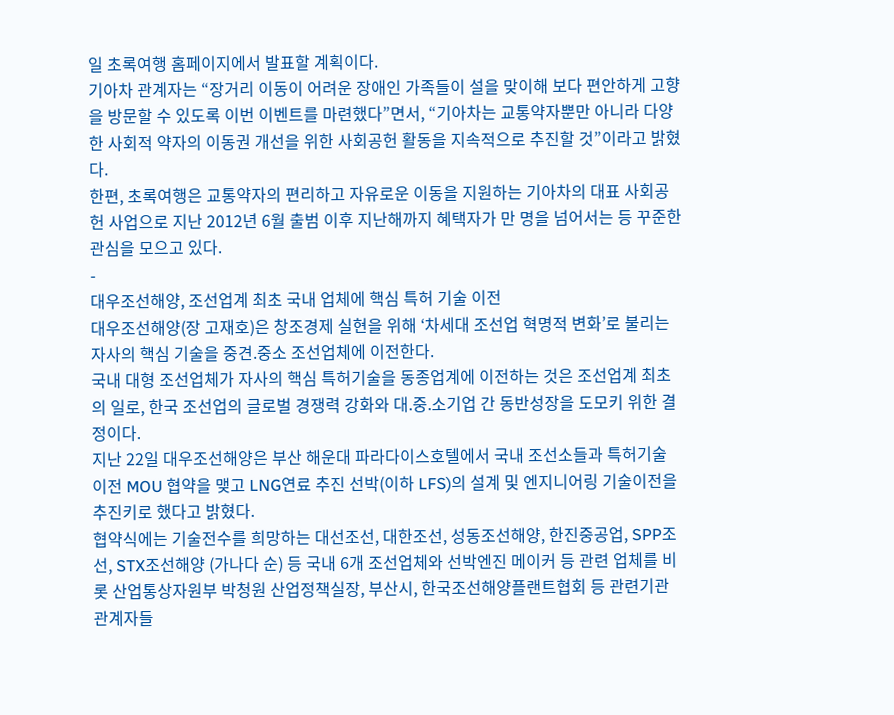일 초록여행 홈페이지에서 발표할 계획이다.
기아차 관계자는 “장거리 이동이 어려운 장애인 가족들이 설을 맞이해 보다 편안하게 고향을 방문할 수 있도록 이번 이벤트를 마련했다”면서, “기아차는 교통약자뿐만 아니라 다양한 사회적 약자의 이동권 개선을 위한 사회공헌 활동을 지속적으로 추진할 것”이라고 밝혔다.
한편, 초록여행은 교통약자의 편리하고 자유로운 이동을 지원하는 기아차의 대표 사회공헌 사업으로 지난 2012년 6월 출범 이후 지난해까지 혜택자가 만 명을 넘어서는 등 꾸준한 관심을 모으고 있다.
-
대우조선해양, 조선업계 최초 국내 업체에 핵심 특허 기술 이전
대우조선해양(장 고재호)은 창조경제 실현을 위해 ‘차세대 조선업 혁명적 변화’로 불리는 자사의 핵심 기술을 중견.중소 조선업체에 이전한다.
국내 대형 조선업체가 자사의 핵심 특허기술을 동종업계에 이전하는 것은 조선업계 최초의 일로, 한국 조선업의 글로벌 경쟁력 강화와 대.중.소기업 간 동반성장을 도모키 위한 결정이다.
지난 22일 대우조선해양은 부산 해운대 파라다이스호텔에서 국내 조선소들과 특허기술 이전 MOU 협약을 맺고 LNG연료 추진 선박(이하 LFS)의 설계 및 엔지니어링 기술이전을 추진키로 했다고 밝혔다.
협약식에는 기술전수를 희망하는 대선조선, 대한조선, 성동조선해양, 한진중공업, SPP조선, STX조선해양 (가나다 순) 등 국내 6개 조선업체와 선박엔진 메이커 등 관련 업체를 비롯 산업통상자원부 박청원 산업정책실장, 부산시, 한국조선해양플랜트협회 등 관련기관 관계자들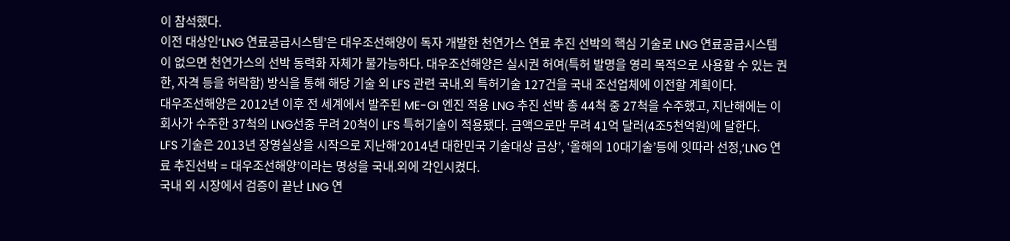이 참석했다.
이전 대상인‘LNG 연료공급시스템’은 대우조선해양이 독자 개발한 천연가스 연료 추진 선박의 핵심 기술로 LNG 연료공급시스템이 없으면 천연가스의 선박 동력화 자체가 불가능하다. 대우조선해양은 실시권 허여(특허 발명을 영리 목적으로 사용할 수 있는 권한, 자격 등을 허락함) 방식을 통해 해당 기술 외 LFS 관련 국내.외 특허기술 127건을 국내 조선업체에 이전할 계획이다.
대우조선해양은 2012년 이후 전 세계에서 발주된 ME-GI 엔진 적용 LNG 추진 선박 총 44척 중 27척을 수주했고, 지난해에는 이 회사가 수주한 37척의 LNG선중 무려 20척이 LFS 특허기술이 적용됐다. 금액으로만 무려 41억 달러(4조5천억원)에 달한다.
LFS 기술은 2013년 장영실상을 시작으로 지난해‘2014년 대한민국 기술대상 금상’, ‘올해의 10대기술’등에 잇따라 선정,‘LNG 연료 추진선박 = 대우조선해양’이라는 명성을 국내.외에 각인시켰다.
국내 외 시장에서 검증이 끝난 LNG 연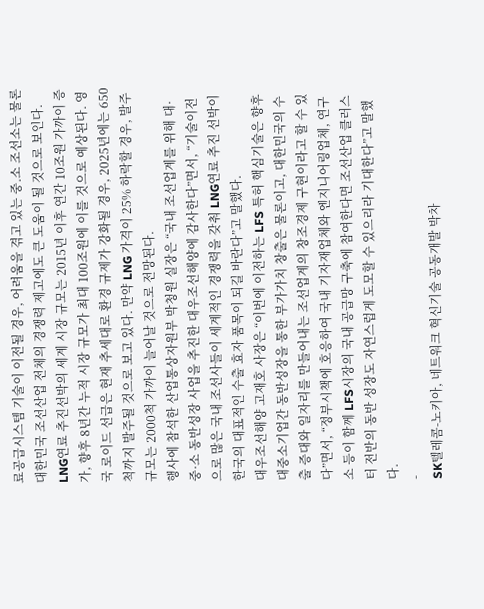료공급시스템 기술이 이전될 경우, 어려움을 겪고 있는 중.소 조선소는 물론 대한민국 조선산업 전체의 경쟁력 제고에도 큰 도움이 될 것으로 보인다.
LNG연료 추진선박의 세계 시장 규모는 2015년 이후 연간 10조원 가까이 증가, 향후 8년간 누적 시장 규모가 최대 100조원에 이를 것으로 예상된다. 영국 로이드 선급은 현재 추세대로 환경 규제가 강화될 경우, 2025년에는 650척까지 발주될 것으로 보고 있다. 만약 LNG 가격이 25% 하락할 경우, 발주 규모는 2000척 가까이 늘어날 것으로 전망된다.
행사에 참석한 산업통상자원부 박청원 실장은 “국내 조선업계를 위해 대·중·소 동반성장 사업을 추진한 대우조선해양에 감사한다”면서, “기술이전으로 많은 국내 조선사들이 세계적인 경쟁력을 갖춰 LNG연료 추진 선박이 한국의 대표적인 수출 효자 품목이 되길 바란다”고 말했다.
대우조선해양 고재호 사장은 “이번에 이전하는 LFS 특허 핵심기술은 향후 대중소기업간 동반성장을 통한 부가가치 창출은 물론이고, 대한민국의 수출 증대와 일자리를 만들어내는 조선업계의 창조경제 구현이라고 할 수 있다”면서, “정부시책에 호응하여 국내 기자재업체와 엔지니어링업체, 연구소 등이 함께 LFS시장의 국내 공급망 구축에 참여한다면 조선산업 클러스터 전반의 동반 성장도 자연스럽게 도모할 수 있으리라 기대한다”고 말했다.
-
SK텔레콤-노키아, 네트워크 혁신기술 공동개발 박차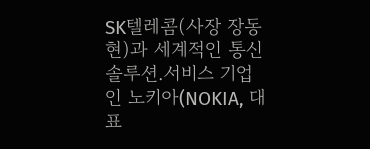SK텔레콤(사장 장동현)과 세계적인 통신 솔루션.서비스 기업인 노키아(NOKIA, 대표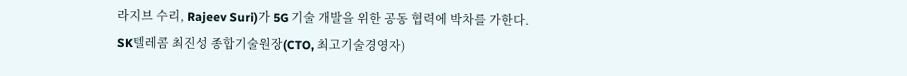라지브 수리, Rajeev Suri)가 5G 기술 개발을 위한 공동 협력에 박차를 가한다.
SK텔레콤 최진성 종합기술원장(CTO, 최고기술경영자)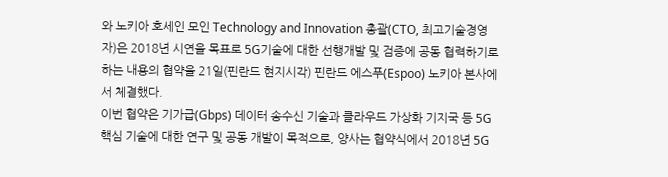와 노키아 호세인 모인 Technology and Innovation 총괄(CTO, 최고기술경영자)은 2018년 시연을 목표로 5G기술에 대한 선행개발 및 검증에 공동 협력하기로 하는 내용의 협약을 21일(핀란드 현지시각) 핀란드 에스푸(Espoo) 노키아 본사에서 체결했다.
이번 협약은 기가급(Gbps) 데이터 송수신 기술과 클라우드 가상화 기지국 등 5G 핵심 기술에 대한 연구 및 공동 개발이 목적으로, 양사는 협약식에서 2018년 5G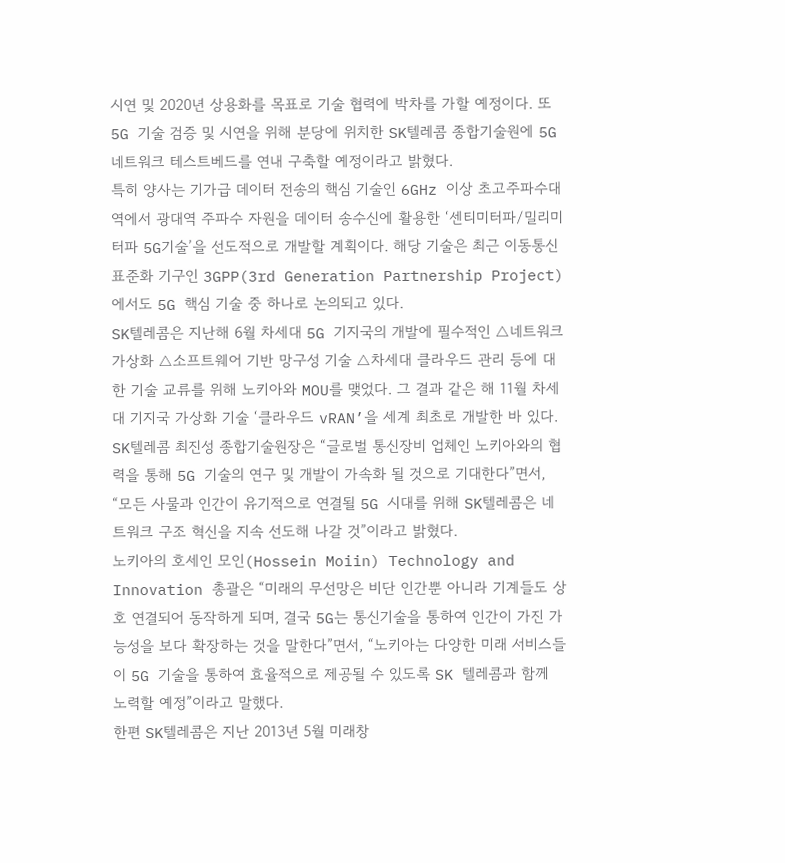시연 및 2020년 상용화를 목표로 기술 협력에 박차를 가할 예정이다. 또 5G 기술 검증 및 시연을 위해 분당에 위치한 SK텔레콤 종합기술원에 5G 네트워크 테스트베드를 연내 구축할 예정이라고 밝혔다.
특히 양사는 기가급 데이터 전송의 핵심 기술인 6GHz 이상 초고주파수대역에서 광대역 주파수 자원을 데이터 송수신에 활용한 ‘센티미터파/밀리미터파 5G기술’을 선도적으로 개발할 계획이다. 해당 기술은 최근 이동통신표준화 기구인 3GPP(3rd Generation Partnership Project)에서도 5G 핵심 기술 중 하나로 논의되고 있다.
SK텔레콤은 지난해 6월 차세대 5G 기지국의 개발에 필수적인 △네트워크 가상화 △소프트웨어 기반 망구성 기술 △차세대 클라우드 관리 등에 대한 기술 교류를 위해 노키아와 MOU를 맺었다. 그 결과 같은 해 11월 차세대 기지국 가상화 기술 ‘클라우드 vRAN’을 세계 최초로 개발한 바 있다.
SK텔레콤 최진성 종합기술원장은 “글로벌 통신장비 업체인 노키아와의 협력을 통해 5G 기술의 연구 및 개발이 가속화 될 것으로 기대한다”면서, “모든 사물과 인간이 유기적으로 연결될 5G 시대를 위해 SK텔레콤은 네트워크 구조 혁신을 지속 선도해 나갈 것”이라고 밝혔다.
노키아의 호세인 모인(Hossein Moiin) Technology and Innovation 총괄은 “미래의 무선망은 비단 인간뿐 아니라 기계들도 상호 연결되어 동작하게 되며, 결국 5G는 통신기술을 통하여 인간이 가진 가능성을 보다 확장하는 것을 말한다”면서, “노키아는 다양한 미래 서비스들이 5G 기술을 통하여 효율적으로 제공될 수 있도록 SK 텔레콤과 함께 노력할 예정”이라고 말했다.
한편 SK텔레콤은 지난 2013년 5월 미래창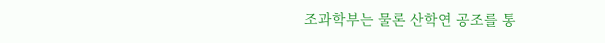조과학부는 물론 산학연 공조를 통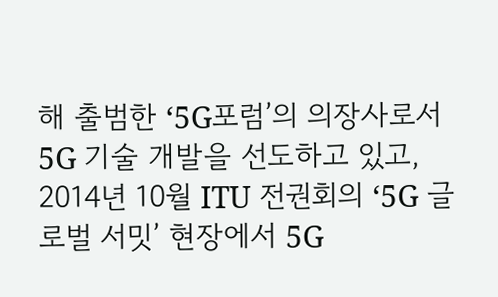해 출범한 ‘5G포럼’의 의장사로서 5G 기술 개발을 선도하고 있고, 2014년 10월 ITU 전권회의 ‘5G 글로벌 서밋’ 현장에서 5G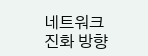네트워크 진화 방향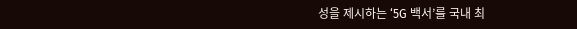성을 제시하는 ‘5G 백서’를 국내 최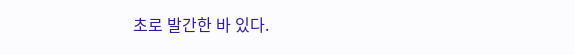초로 발간한 바 있다.